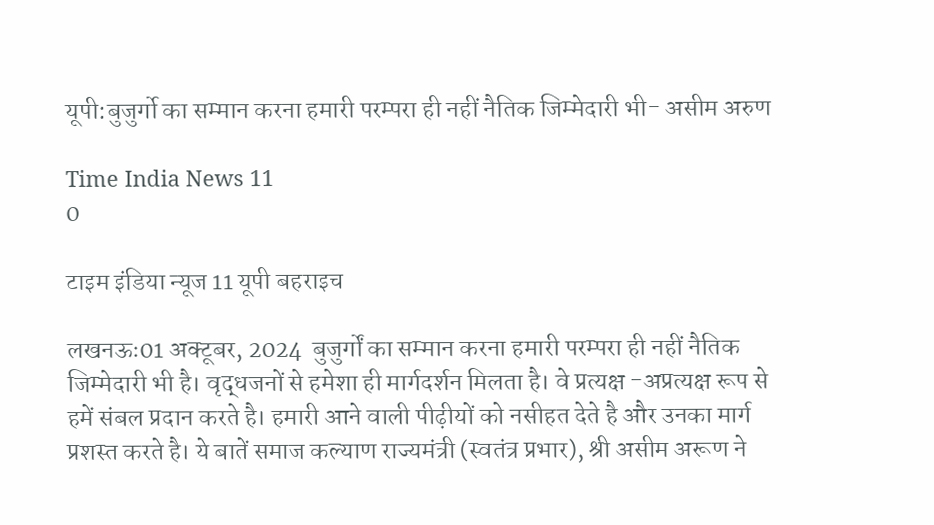यूपी:बुजुर्गो का सम्मान करना हमारी परम्परा ही नहीं नैतिक जिम्मेदारी भी- असीम अरुण

Time India News 11
0

टाइम इंडिया न्यूज 11 यूपी बहराइच

लखनऊः01 अक्टूबर, 2024  बुजुर्गों का सम्मान करना हमारी परम्परा ही नहीं नैतिक जिम्मेदारी भी है। वृद्धजनों से हमेशा ही मार्गदर्शन मिलता है। वे प्रत्यक्ष -अप्रत्यक्ष रूप से हमें संबल प्रदान करते है। हमारी आने वाली पीढ़ीयों को नसीहत देते है और उनका मार्ग प्रशस्त करते है। ये बातें समाज कल्याण राज्यमंत्री (स्वतंत्र प्रभार), श्री असीम अरूण ने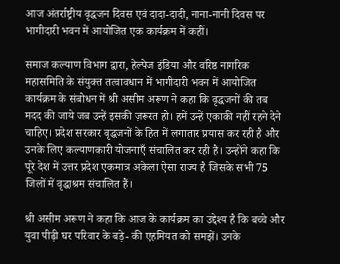आज अंतर्राष्ट्रीय वृद्धजन दिवस एवं दादा-दादी, नाना-नानी दिवस पर भागीदारी भवन में आयोजित एक कार्यक्रम में कहीं।

समाज कल्याण विभाग द्वारा, हेल्पेज इंडिया और वरिष्ठ नागरिक महासमिति के संयुक्त तत्वावधान में भागीदारी भवन में आयोजित कार्यक्रम के संबोधन में श्री असीम अरूण ने कहा कि वृद्धजनों की तब मदद की जाये जब उन्हें इसकी ज़रूरत हो। हमें उन्हें एकाकी नहीं रहने देने चाहिए। प्रदेश सरकार वृद्धजनों के हित में लगातार प्रयास कर रही है और उनके लिए कल्याणकारी योजनाएँ संचालित कर रही है। उन्होंने कहा कि पूरे देश में उत्तर प्रदेश एकमात्र अकेला ऐसा राज्य है जिसके सभी 75 जिलों में वृद्धाश्रम संचालित हैं।

श्री असीम अरूण ने कहा कि आज के कार्यक्रम का उद्देश्य है कि बच्चे और युवा पीढ़ी घर परिवार के बड़े- की एहमियत को समझें। उनके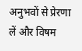अनुभवों से प्रेरणा लें और विषम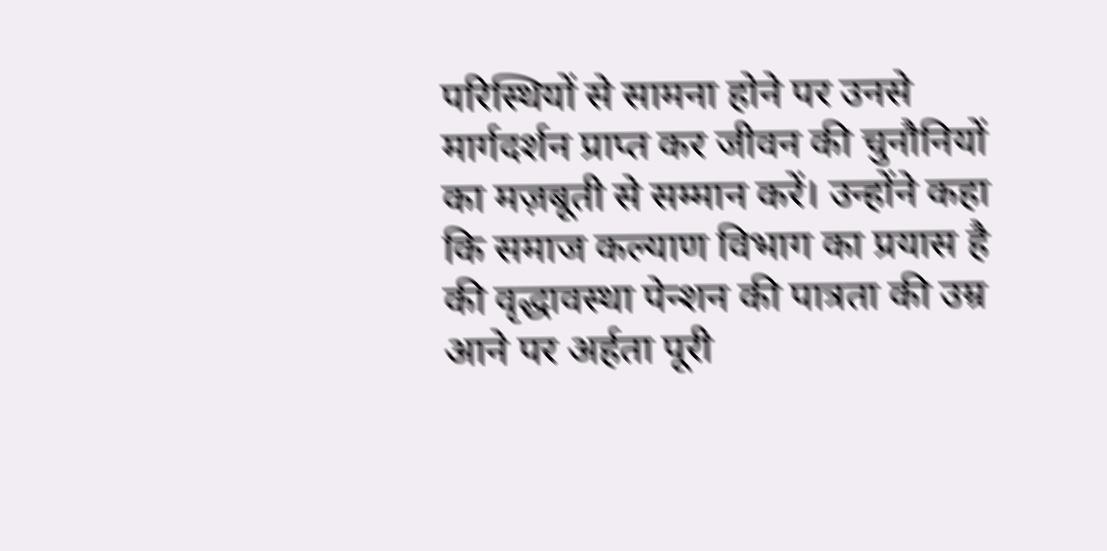परिस्थियों से सामना होने पर उनसे मार्गदर्शन प्राप्त कर जीवन की चुनौनियों का मज़बूती से सम्मान करें। उन्होंने कहा कि समाज कल्याण विभाग का प्रयास है की वृद्धावस्था पेन्शन की पात्रता की उम्र आने पर अर्हता पूरी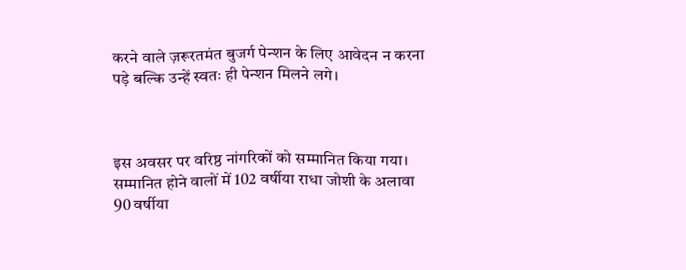करने वाले ज़रूरतमंत बुजर्ग पेन्शन के लिए आवेदन न करना पड़े बल्कि उन्हें स्वतः ही पेन्शन मिलने लगे।



इस अवसर पर वरिष्ठ नांगरिकों को सम्मानित किया गया। सम्मानित होने वालों में 102 वर्षीया राधा जोशी के अलावा 90 वर्षीया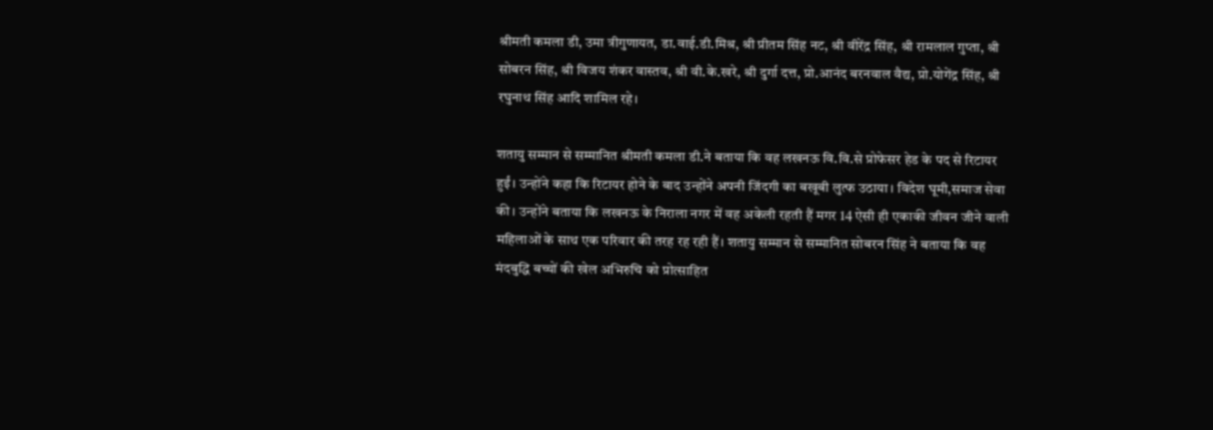श्रीमती कमला डी, उमा त्रीगुणायत, डा.वाई.डी.मिश्र, श्री प्रीतम सिंह नट, श्री वीरेंद्र सिंह, श्री रामलाल गुप्ता, श्री सोबरन सिंह, श्री विजय शंकर वास्तव, श्री वी.के.खरे, श्री दुर्गा दत्त, प्रो.आनंद बरनवाल वैद्य, प्रो.योगेंद्र सिंह, श्री रघुनाथ सिंह आदि शामिल रहे।

शतायु सम्मान से सम्मानित श्रीमती कमला डी.ने बताया कि वह लखनऊ वि.वि.से प्रोफेसर हेड के पद से रिटायर हुईं। उन्होंने कहा कि रिटायर होने के बाद उन्होंने अपनी जिंदगी का बखूबी लुत्फ उठाया। विदेश घूमी,समाज सेवा की। उन्होंने बताया कि लखनऊ के निराला नगर में वह अकेली रहती हैं मगर 14 ऐसी ही एकाकी जीवन जीने वाली महिलाओं के साथ एक परिवार की तरह रह रही हैं। शतायु सम्मान से सम्मानित सोबरन सिंह ने बताया कि वह मंदबुद्धि बच्चों की खेल अभिरुचि को प्रोत्साहित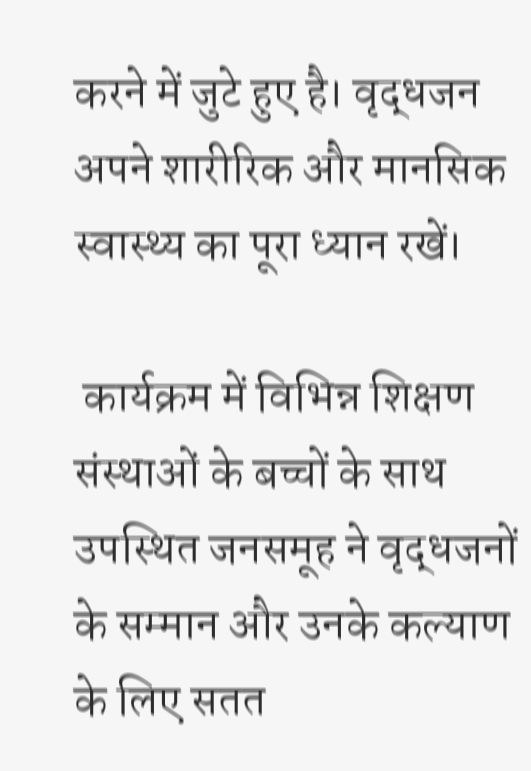करने में जुटे हुए है। वृद्धजन अपने शारीरिक और मानसिक स्वास्थ्य का पूरा ध्यान रखें।

 कार्यक्रम में विभिन्न शिक्षण संस्थाओं के बच्चों के साथ उपस्थित जनसमूह ने वृद्धजनों के सम्मान और उनके कल्याण के लिए सतत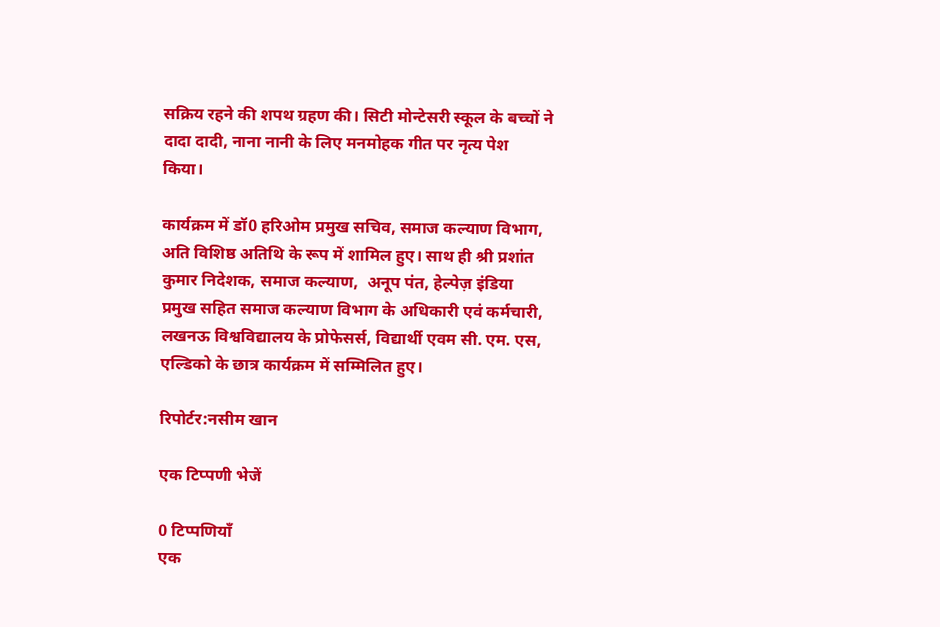सक्रिय रहने की शपथ ग्रहण की। सिटी मोन्टेसरी स्कूल के बच्चों ने दादा दादी, नाना नानी के लिए मनमोहक गीत पर नृत्य पेश किया।

कार्यक्रम में डॉ0 हरिओम प्रमुख सचिव, समाज कल्याण विभाग, अति विशिष्ठ अतिथि के रूप में शामिल हुए। साथ ही श्री प्रशांत कुमार निदेशक, समाज कल्याण,  अनूप पंत, हेल्पेज़ इंडिया प्रमुख सहित समाज कल्याण विभाग के अधिकारी एवं कर्मचारी, लखनऊ विश्वविद्यालय के प्रोफेसर्स, विद्यार्थी एवम सी. एम. एस, एल्डिको के छात्र कार्यक्रम में सम्मिलित हुए।

रिपोर्टर:नसीम खान

एक टिप्पणी भेजें

0 टिप्पणियाँ
एक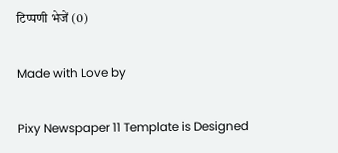टिप्पणी भेजें (0)

Made with Love by

Pixy Newspaper 11 Template is Designed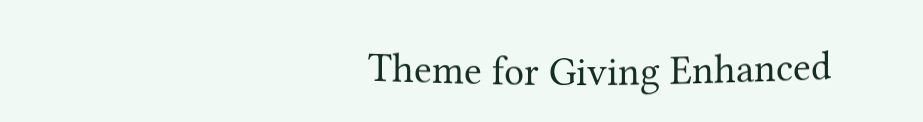Theme for Giving Enhanced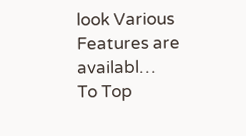look Various Features are availabl…
To Top